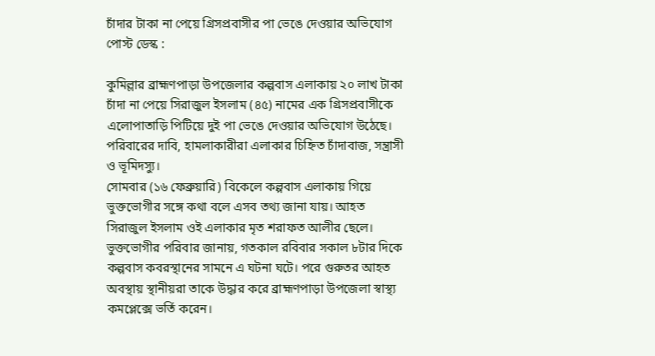চাঁদার টাকা না পেয়ে গ্রিসপ্রবাসীর পা ভেঙে দেওয়ার অভিযোগ
পোস্ট ডেস্ক :

কুমিল্লার ব্রাহ্মণপাড়া উপজেলার কল্পবাস এলাকায় ২০ লাখ টাকা চাঁদা না পেয়ে সিরাজুল ইসলাম (৪৫) নামের এক গ্রিসপ্রবাসীকে এলোপাতাড়ি পিটিয়ে দুই পা ভেঙে দেওয়ার অভিযোগ উঠেছে। পরিবারের দাবি, হামলাকারীরা এলাকার চিহ্নিত চাঁদাবাজ, সন্ত্রাসী ও ভূমিদস্যু।
সোমবার (১৬ ফেব্রুয়ারি) বিকেলে কল্পবাস এলাকায় গিয়ে ভুক্তভোগীর সঙ্গে কথা বলে এসব তথ্য জানা যায়। আহত সিরাজুল ইসলাম ওই এলাকার মৃত শরাফত আলীর ছেলে।
ভুক্তভোগীর পরিবার জানায়, গতকাল রবিবার সকাল ৮টার দিকে কল্পবাস কবরস্থানের সামনে এ ঘটনা ঘটে। পরে গুরুতর আহত অবস্থায় স্থানীয়রা তাকে উদ্ধার করে ব্রাহ্মণপাড়া উপজেলা স্বাস্থ্য কমপ্লেক্সে ভর্তি করেন।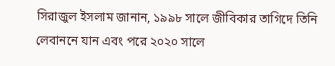সিরাজুল ইসলাম জানান, ১৯৯৮ সালে জীবিকার তাগিদে তিনি লেবাননে যান এবং পরে ২০২০ সালে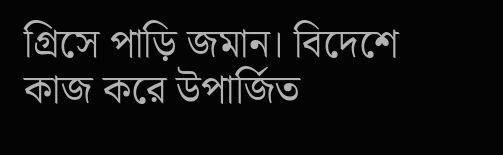গ্রিসে পাড়ি জমান। বিদেশে কাজ করে উপার্জিত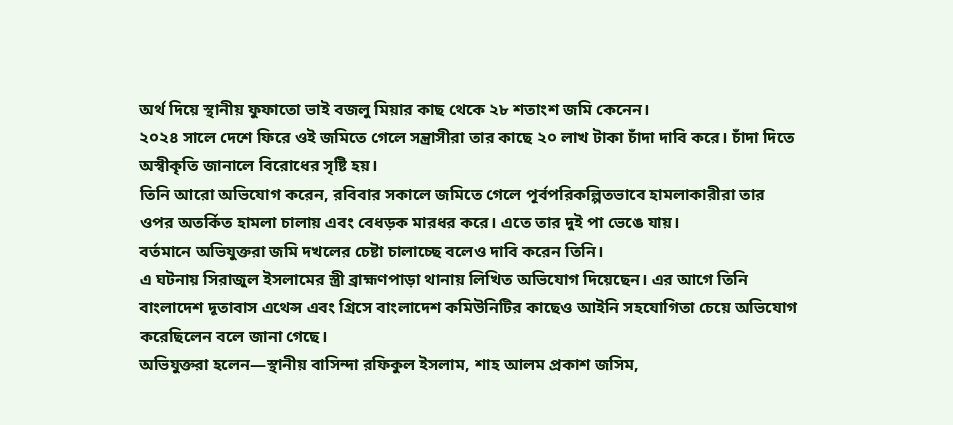অর্থ দিয়ে স্থানীয় ফুফাতো ভাই বজলু মিয়ার কাছ থেকে ২৮ শতাংশ জমি কেনেন।
২০২৪ সালে দেশে ফিরে ওই জমিতে গেলে সন্ত্রাসীরা তার কাছে ২০ লাখ টাকা চাঁদা দাবি করে। চাঁদা দিতে অস্বীকৃতি জানালে বিরোধের সৃষ্টি হয়।
তিনি আরো অভিযোগ করেন, রবিবার সকালে জমিতে গেলে পূর্বপরিকল্পিতভাবে হামলাকারীরা তার ওপর অতর্কিত হামলা চালায় এবং বেধড়ক মারধর করে। এতে তার দুই পা ভেঙে যায়।
বর্তমানে অভিযুক্তরা জমি দখলের চেষ্টা চালাচ্ছে বলেও দাবি করেন তিনি।
এ ঘটনায় সিরাজুল ইসলামের স্ত্রী ব্রাহ্মণপাড়া থানায় লিখিত অভিযোগ দিয়েছেন। এর আগে তিনি বাংলাদেশ দূতাবাস এথেন্স এবং গ্রিসে বাংলাদেশ কমিউনিটির কাছেও আইনি সহযোগিতা চেয়ে অভিযোগ করেছিলেন বলে জানা গেছে।
অভিযুক্তরা হলেন—স্থানীয় বাসিন্দা রফিকুল ইসলাম, শাহ আলম প্রকাশ জসিম,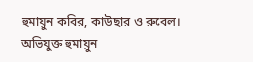হুমায়ুন কবির, কাউছার ও রুবেল।
অভিযুক্ত হুমায়ুন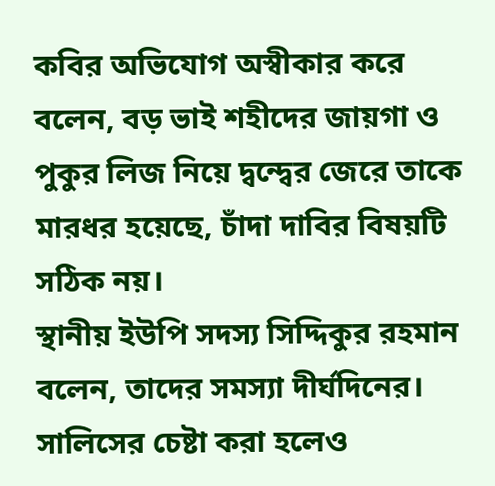কবির অভিযোগ অস্বীকার করে বলেন, বড় ভাই শহীদের জায়গা ও পুকুর লিজ নিয়ে দ্বন্দ্বের জেরে তাকে মারধর হয়েছে, চাঁদা দাবির বিষয়টি সঠিক নয়।
স্থানীয় ইউপি সদস্য সিদ্দিকুর রহমান বলেন, তাদের সমস্যা দীর্ঘদিনের। সালিসের চেষ্টা করা হলেও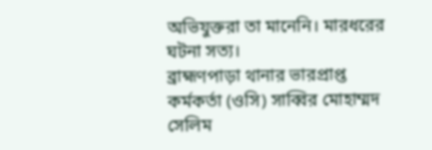অভিযুক্তরা তা মানেনি। মারধরের ঘটনা সত্য।
ব্রাহ্মণপাড়া থানার ভারপ্রাপ্ত কর্মকর্তা (ওসি) সাব্বির মোহাম্মদ সেলিম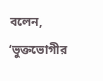বলেন, ‘ভুক্তভোগীর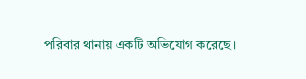পরিবার থানায় একটি অভিযোগ করেছে।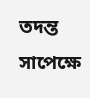তদন্ত সাপেক্ষে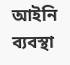আইনি ব্যবস্থা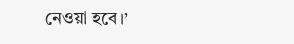নেওয়া হবে।’